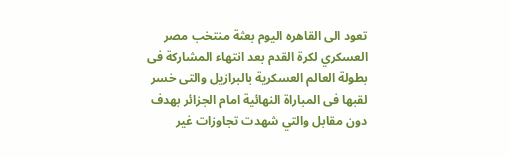تعود الى القاهره اليوم بعثة منتخب مصر العسكري لكرة القدم بعد انتهاء المشاركة فى بطولة العالم العسكرية بالبرازيل والتى خسر لقبها فى المباراة النهائية امام الجزائر بهدف دون مقابل والتي شهدت تجاوزات غير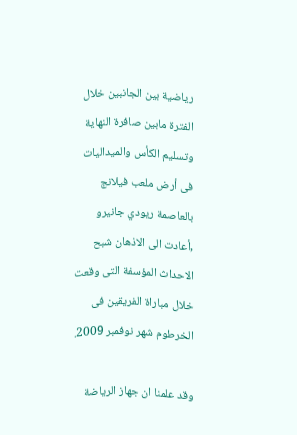رياضية بين الجانبين خلال الفترة مابين صافرة النهاية وتسليم الكأس والميداليات فى أرض ملعب فيلانج بالعاصمة ريودي جانيرو ,أعادت الى الاذهان شبح الاحداث المؤسفة التى وقعت خلال مباراة الفريقين فى الخرطوم شهر نوفمبر 2009.

وقد علمنا ان جهاز الرياضة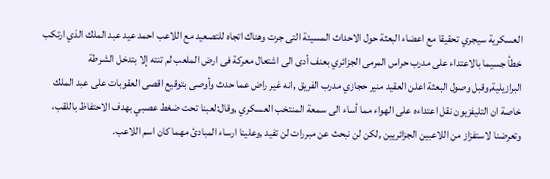العسكرية سيجري تحقيقا مع اعضاء البعثة حول الاحداث المسيئة التى جرت وهناك اتجاه للتصعيد مع اللاعب احمد عيد عبد الملك الذي ارتكب خطأ جسيما بالاعتداء على مدرب حراس المرمى الجزائري بعنف أدى الى اشتعال معركة فى ارض الملعب لم تنته إلا بتدخل الشرطة البرازيلية,وقبل وصول البعثة اعلن العقيد منير حجازي مدرب الفريق ,انه غير راض عما حدث وأوصى بتوقيع اقصى العقوبات على عبد الملك خاصة ان التليفزيون نقل اعتداءه على الهواء مما أساء الى سمعة المنتخب العسكري ,وقال:لعبنا تحت ضغط عصبي بهدف الاحتفاظ باللقب، وتعرضنا لاستفزاز من اللاعبين الجزائريين ,لكن لن نبحث عن مبررات لن تفيد ,وعلينا ارساء المبادئ مهما كان اسم اللاعب.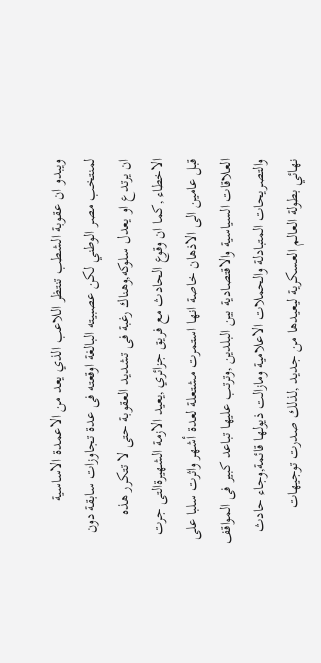ويبدو ان عقوبة الشطب تنتظر اللاعب الذي يعد من الاعمدة الاساسية لمنتخب مصر الوطني لكن عصبيته البالغة اوقعته فى عدة تجاوزات سابقة دون ان يرتدع او يعدل سلوكه,وهناك رغبة فى تشديد العقوبة حتى لا تتكرر هذه الاخطاء ,كما ان وقوع الحادث مع فريق جزائري ,يعيد الازمة الشهيرةالتى جرت قبل عامين الى الاذهان خاصة انها استمرت مشتعلة لعدة أشهر واثرت سلبا على العلاقات السياسية والاقتصادية بين البلدين ,وترتب عليها تباعد كبير فى المواقف والتصريحات المتبادلة والحملات الاعلامية ومازالت ذيولها قائمة,وجاء حادث نهائي بطولة العالم العسكرية ليعيدها من جديد ,لذلك صدرت توجيهات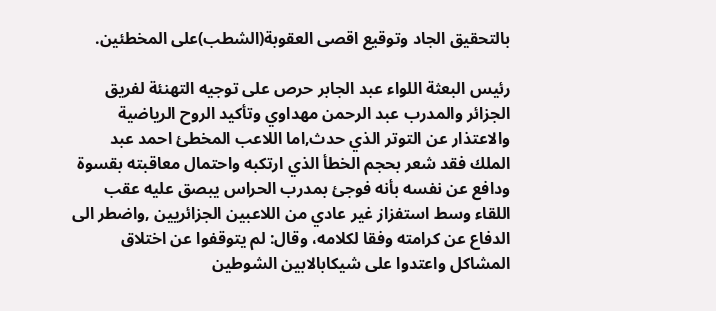بالتحقيق الجاد وتوقيع اقصى العقوبة(الشطب)على المخطئين.

رئيس البعثة اللواء عبد الجابر حرص على توجيه التهنئة لفريق الجزائر والمدرب عبد الرحمن مهداوي وتأكيد الروح الرياضية والاعتذار عن التوتر الذي حدث,اما اللاعب المخطئ احمد عبد الملك فقد شعر بحجم الخطأ الذي ارتكبه واحتمال معاقبته بقسوة ودافع عن نفسه بأنه فوجئ بمدرب الحراس يبصق عليه عقب اللقاء وسط استفزاز غير عادي من اللاعبين الجزائريين ,واضطر الى الدفاع عن كرامته وفقا لكلامه، وقال: لم يتوقفوا عن اختلاق المشاكل واعتدوا على شيكابالابين الشوطين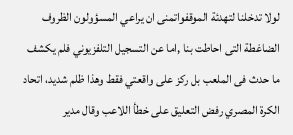لولا تدخلنا لتهدئة الموقفواتمنى ان يراعي المسؤولون الظروف الضاغطة التى احاطت بنا ,اما عن التسجيل التلفزيوني فلم يكشف ما حدث فى الملعب بل ركز على واقعتي فقط وهذا ظلم شديد، اتحاد الكرة المصري رفض التعليق على خطأ اللاعب وقال مدير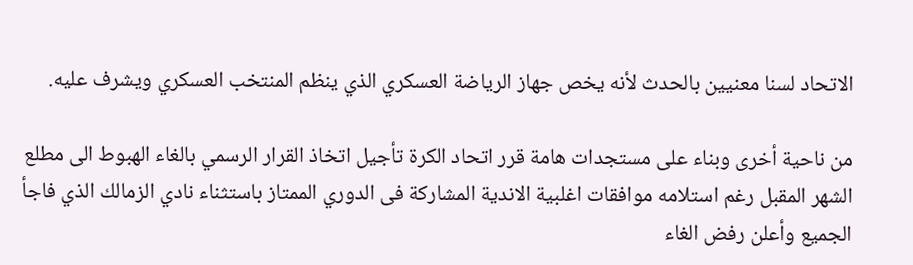الاتحاد لسنا معنيين بالحدث لأنه يخص جهاز الرياضة العسكري الذي ينظم المنتخب العسكري ويشرف عليه.

من ناحية أخرى وبناء على مستجدات هامة قرر اتحاد الكرة تأجيل اتخاذ القرار الرسمي بالغاء الهبوط الى مطلع الشهر المقبل رغم استلامه موافقات اغلبية الاندية المشاركة فى الدوري الممتاز باستثناء نادي الزمالك الذي فاجأ الجميع وأعلن رفض الغاء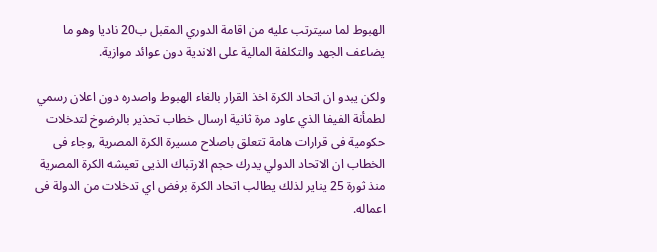الهبوط لما سيترتب عليه من اقامة الدوري المقبل ب20 ناديا وهو ما يضاعف الجهد والتكلفة المالية على الاندية دون عوائد موازية.

ولكن يبدو ان اتحاد الكرة اخذ القرار بالغاء الهبوط واصدره دون اعلان رسمي لطمأنة الفيفا الذي عاود مرة ثانية ارسال خطاب تحذير بالرضوخ لتدخلات حكومية فى قرارات هامة تتعلق باصلاح مسيرة الكرة المصرية ,وجاء فى الخطاب ان الاتحاد الدولي يدرك حجم الارتباك الذيى تعيشه الكرة المصرية منذ ثورة 25 يناير لذلك يطالب اتحاد الكرة برفض اي تدخلات من الدولة فى اعماله.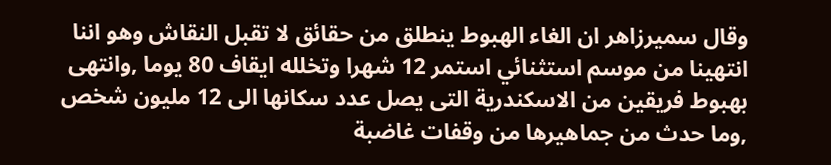وقال سميرزاهر ان الغاء الهبوط ينطلق من حقائق لا تقبل النقاش وهو اننا انتهينا من موسم استثنائي استمر 12 شهرا وتخلله ايقاف 80 يوما ,وانتهى بهبوط فريقين من الاسكندرية التى يصل عدد سكانها الى 12 مليون شخص ,وما حدث من جماهيرها من وقفات غاضبة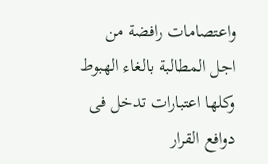واعتصامات رافضة من اجل المطالبة بالغاء الهبوط وكلها اعتبارات تدخل فى دوافع القرار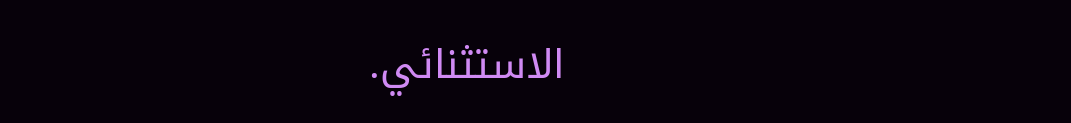الاستثنائي.